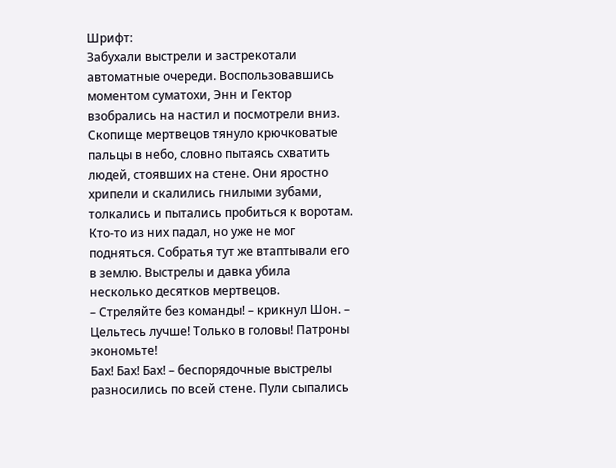Шрифт:
Забухали выстрели и застрекотали автоматные очереди. Воспользовавшись моментом суматохи, Энн и Гектор взобрались на настил и посмотрели вниз. Скопище мертвецов тянуло крючковатые пальцы в небо, словно пытаясь схватить людей, стоявших на стене. Они яростно хрипели и скалились гнилыми зубами, толкались и пытались пробиться к воротам. Кто-то из них падал, но уже не мог подняться. Собратья тут же втаптывали его в землю. Выстрелы и давка убила несколько десятков мертвецов.
– Стреляйте без команды! – крикнул Шон. – Цельтесь лучше! Только в головы! Патроны экономьте!
Бах! Бах! Бах! – беспорядочные выстрелы разносились по всей стене. Пули сыпались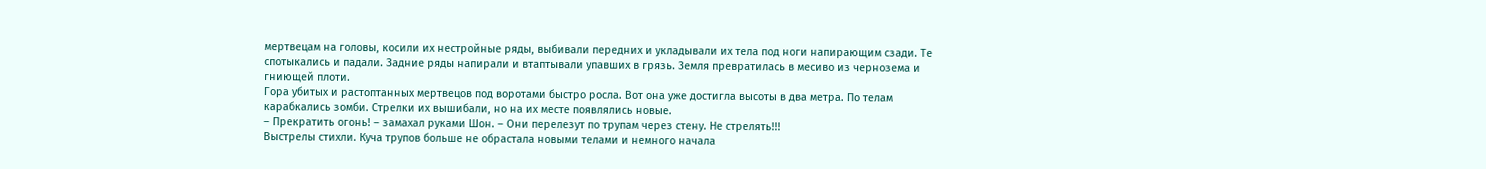мертвецам на головы, косили их нестройные ряды, выбивали передних и укладывали их тела под ноги напирающим сзади. Те спотыкались и падали. Задние ряды напирали и втаптывали упавших в грязь. Земля превратилась в месиво из чернозема и гниющей плоти.
Гора убитых и растоптанных мертвецов под воротами быстро росла. Вот она уже достигла высоты в два метра. По телам карабкались зомби. Стрелки их вышибали, но на их месте появлялись новые.
– Прекратить огонь! – замахал руками Шон. – Они перелезут по трупам через стену. Не стрелять!!!
Выстрелы стихли. Куча трупов больше не обрастала новыми телами и немного начала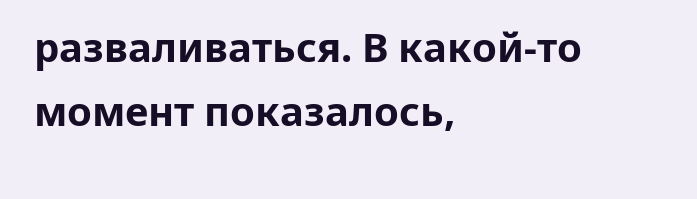разваливаться. В какой-то момент показалось,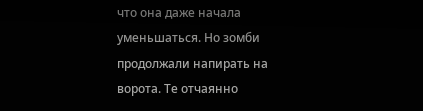что она даже начала уменьшаться. Но зомби продолжали напирать на ворота. Те отчаянно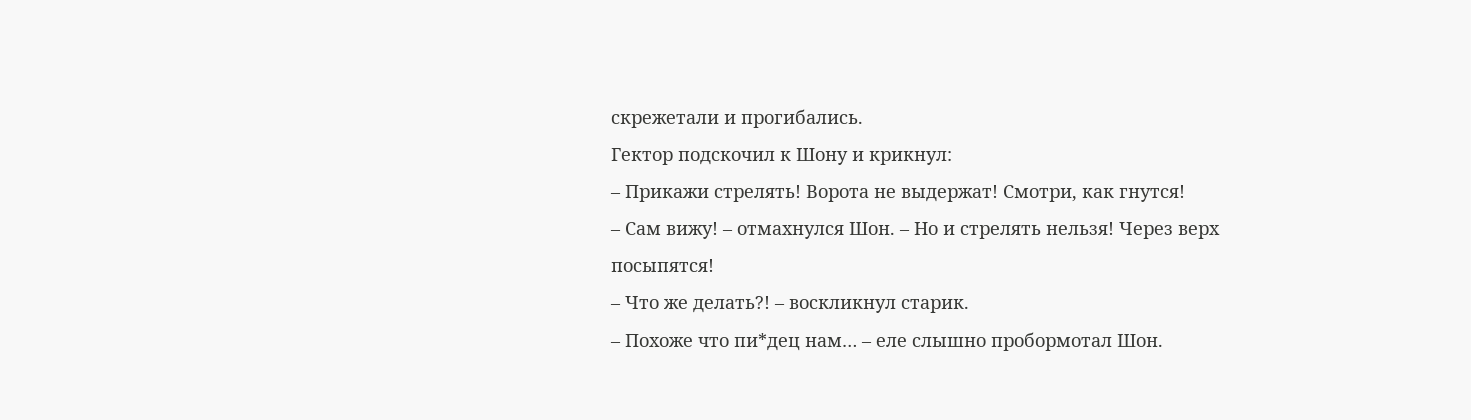скрежетали и прогибались.
Гектор подскочил к Шону и крикнул:
– Прикажи стрелять! Ворота не выдержат! Смотри, как гнутся!
– Сам вижу! – отмахнулся Шон. – Но и стрелять нельзя! Через верх посыпятся!
– Что же делать?! – воскликнул старик.
– Похоже что пи*дец нам… – еле слышно пробормотал Шон.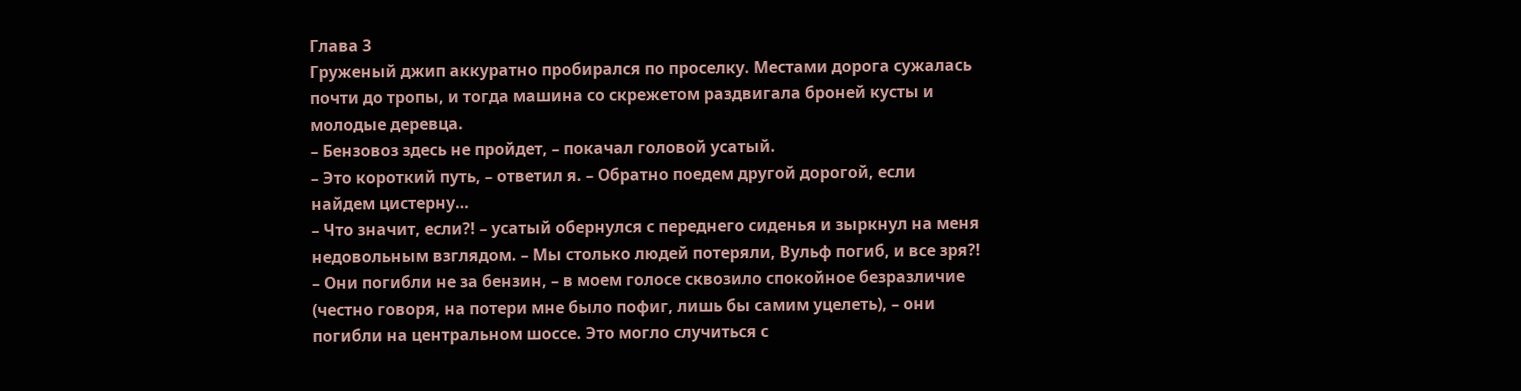Глава 3
Груженый джип аккуратно пробирался по проселку. Местами дорога сужалась почти до тропы, и тогда машина со скрежетом раздвигала броней кусты и молодые деревца.
– Бензовоз здесь не пройдет, – покачал головой усатый.
– Это короткий путь, – ответил я. – Обратно поедем другой дорогой, если найдем цистерну…
– Что значит, если?! – усатый обернулся с переднего сиденья и зыркнул на меня недовольным взглядом. – Мы столько людей потеряли, Вульф погиб, и все зря?!
– Они погибли не за бензин, – в моем голосе сквозило спокойное безразличие (честно говоря, на потери мне было пофиг, лишь бы самим уцелеть), – они погибли на центральном шоссе. Это могло случиться с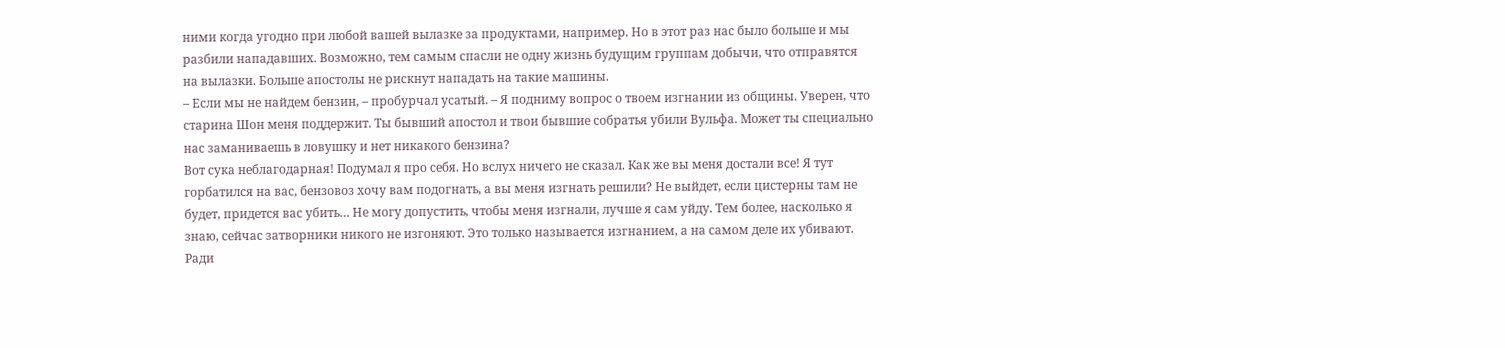ними когда угодно при любой вашей вылазке за продуктами, например. Но в этот раз нас было больше и мы разбили нападавших. Возможно, тем самым спасли не одну жизнь будущим группам добычи, что отправятся на вылазки. Больше апостолы не рискнут нападать на такие машины.
– Если мы не найдем бензин, – пробурчал усатый. – Я подниму вопрос о твоем изгнании из общины. Уверен, что старина Шон меня поддержит. Ты бывший апостол и твои бывшие собратья убили Вульфа. Может ты специально нас заманиваешь в ловушку и нет никакого бензина?
Вот сука неблагодарная! Подумал я про себя. Но вслух ничего не сказал. Как же вы меня достали все! Я тут горбатился на вас, бензовоз хочу вам подогнать, а вы меня изгнать решили? Не выйдет, если цистерны там не будет, придется вас убить… Не могу допустить, чтобы меня изгнали, лучше я сам уйду. Тем более, насколько я знаю, сейчас затворники никого не изгоняют. Это только называется изгнанием, а на самом деле их убивают. Ради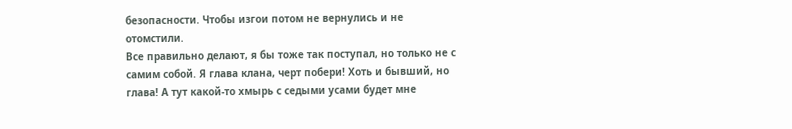безопасности. Чтобы изгои потом не вернулись и не отомстили.
Все правильно делают, я бы тоже так поступал, но только не с самим собой. Я глава клана, черт побери! Хоть и бывший, но глава! А тут какой-то хмырь с седыми усами будет мне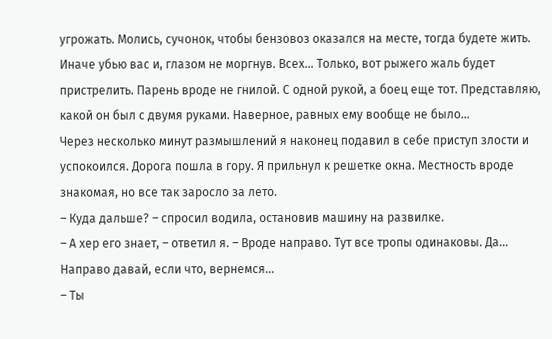угрожать. Молись, сучонок, чтобы бензовоз оказался на месте, тогда будете жить. Иначе убью вас и, глазом не моргнув. Всех… Только, вот рыжего жаль будет пристрелить. Парень вроде не гнилой. С одной рукой, а боец еще тот. Представляю, какой он был с двумя руками. Наверное, равных ему вообще не было…
Через несколько минут размышлений я наконец подавил в себе приступ злости и успокоился. Дорога пошла в гору. Я прильнул к решетке окна. Местность вроде знакомая, но все так заросло за лето.
– Куда дальше? – спросил водила, остановив машину на развилке.
– А хер его знает, – ответил я. – Вроде направо. Тут все тропы одинаковы. Да… Направо давай, если что, вернемся…
– Ты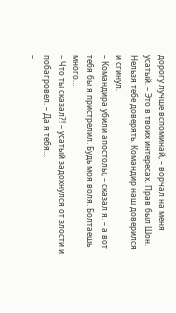дорогу лучше вспоминай, – ворчал на меня усатый. – Это в твоих интересах. Прав был Шон. Нельзя тебе доверять. Командир наш доверился и сгинул.
– Командира убили апостолы, – сказал я. – а вот тебя бы я пристрелил. Будь моя воля. Болтаешь много…
– Что ты сказал?! – усатый задохнулся от злости и побагровел. – Да я тебя…
–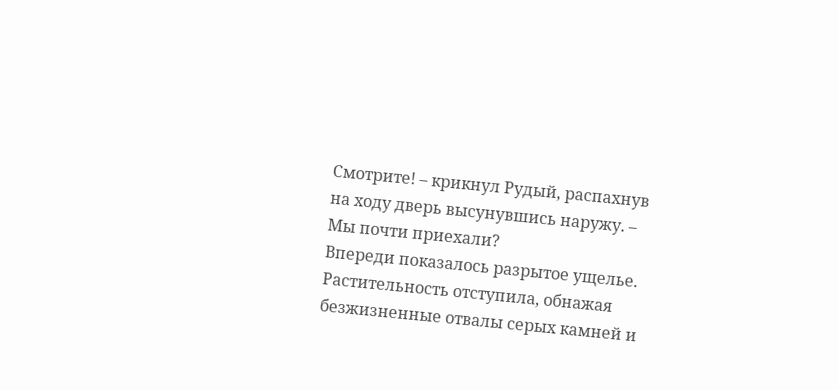Смотрите! – крикнул Рудый, распахнув на ходу дверь высунувшись наружу. – Мы почти приехали?
Впереди показалось разрытое ущелье. Растительность отступила, обнажая безжизненные отвалы серых камней и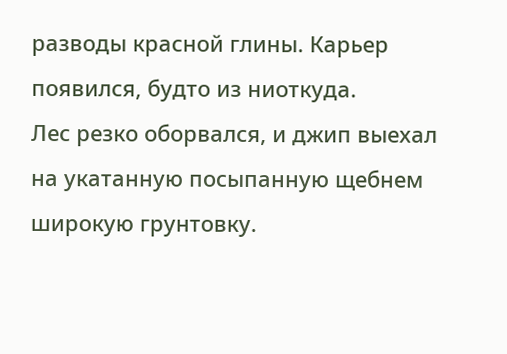разводы красной глины. Карьер появился, будто из ниоткуда.
Лес резко оборвался, и джип выехал на укатанную посыпанную щебнем широкую грунтовку.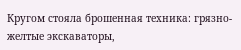Кругом стояла брошенная техника: грязно-желтые экскаваторы,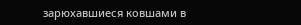зарюхавшиеся ковшами в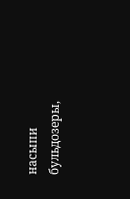насыпи бульдозеры,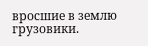вросшие в землю грузовики.